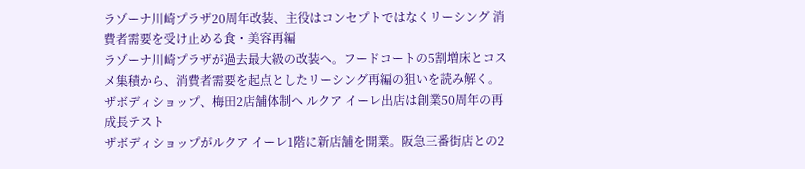ラゾーナ川崎プラザ20周年改装、主役はコンセプトではなくリーシング 消費者需要を受け止める食・美容再編
ラゾーナ川崎プラザが過去最大級の改装へ。フードコートの5割増床とコスメ集積から、消費者需要を起点としたリーシング再編の狙いを読み解く。
ザボディショップ、梅田2店舗体制へ ルクア イーレ出店は創業50周年の再成長テスト
ザボディショップがルクア イーレ1階に新店舗を開業。阪急三番街店との2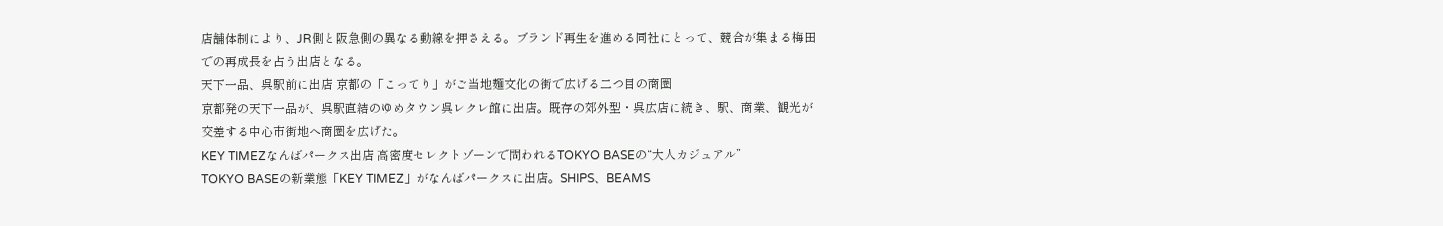店舗体制により、JR側と阪急側の異なる動線を押さえる。ブランド再生を進める同社にとって、競合が集まる梅田での再成長を占う出店となる。
天下一品、呉駅前に出店 京都の「こってり」がご当地麺文化の街で広げる二つ目の商圏
京都発の天下一品が、呉駅直結のゆめタウン呉レクレ館に出店。既存の郊外型・呉広店に続き、駅、商業、観光が交差する中心市街地へ商圏を広げた。
KEY TIMEZなんばパークス出店 高密度セレクトゾーンで問われるTOKYO BASEの“大人カジュアル”
TOKYO BASEの新業態「KEY TIMEZ」がなんばパークスに出店。SHIPS、BEAMS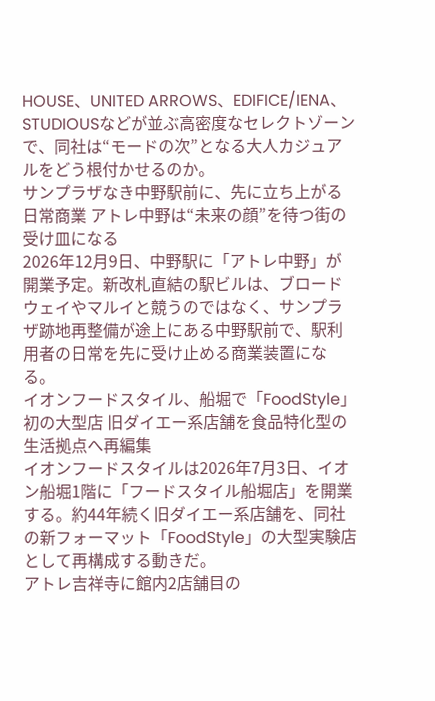HOUSE、UNITED ARROWS、EDIFICE/IENA、STUDIOUSなどが並ぶ高密度なセレクトゾーンで、同社は“モードの次”となる大人カジュアルをどう根付かせるのか。
サンプラザなき中野駅前に、先に立ち上がる日常商業 アトレ中野は“未来の顔”を待つ街の受け皿になる
2026年12月9日、中野駅に「アトレ中野」が開業予定。新改札直結の駅ビルは、ブロードウェイやマルイと競うのではなく、サンプラザ跡地再整備が途上にある中野駅前で、駅利用者の日常を先に受け止める商業装置になる。
イオンフードスタイル、船堀で「FoodStyle」初の大型店 旧ダイエー系店舗を食品特化型の生活拠点へ再編集
イオンフードスタイルは2026年7月3日、イオン船堀1階に「フードスタイル船堀店」を開業する。約44年続く旧ダイエー系店舗を、同社の新フォーマット「FoodStyle」の大型実験店として再構成する動きだ。
アトレ吉祥寺に館内2店舗目の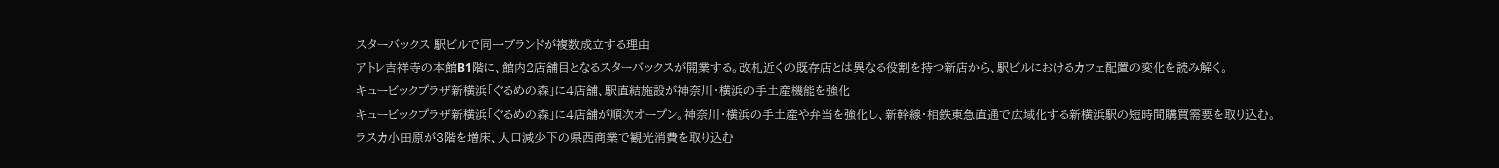スターバックス 駅ビルで同一ブランドが複数成立する理由
アトレ吉祥寺の本館B1階に、館内2店舗目となるスターバックスが開業する。改札近くの既存店とは異なる役割を持つ新店から、駅ビルにおけるカフェ配置の変化を読み解く。
キュービックプラザ新横浜「ぐるめの森」に4店舗、駅直結施設が神奈川・横浜の手土産機能を強化
キュービックプラザ新横浜「ぐるめの森」に4店舗が順次オープン。神奈川・横浜の手土産や弁当を強化し、新幹線・相鉄東急直通で広域化する新横浜駅の短時間購買需要を取り込む。
ラスカ小田原が3階を増床、人口減少下の県西商業で観光消費を取り込む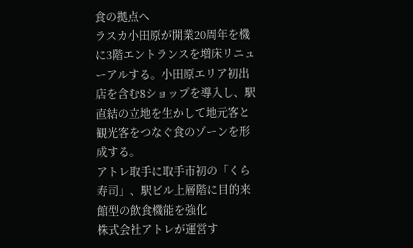食の拠点へ
ラスカ小田原が開業20周年を機に3階エントランスを増床リニューアルする。小田原エリア初出店を含む8ショップを導入し、駅直結の立地を生かして地元客と観光客をつなぐ食のゾーンを形成する。
アトレ取手に取手市初の「くら寿司」、駅ビル上層階に目的来館型の飲食機能を強化
株式会社アトレが運営す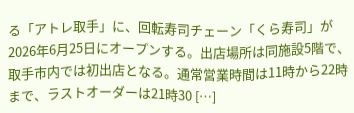る「アトレ取手」に、回転寿司チェーン「くら寿司」が2026年6月25日にオープンする。出店場所は同施設5階で、取手市内では初出店となる。通常営業時間は11時から22時まで、ラストオーダーは21時30 […]